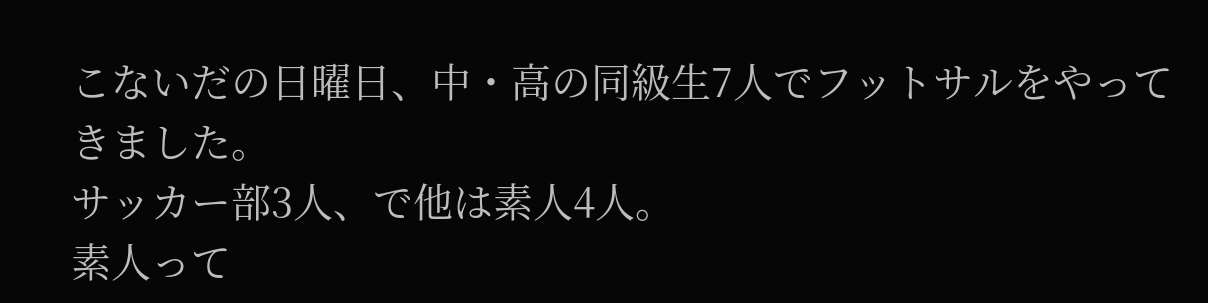こないだの日曜日、中・高の同級生7人でフットサルをやってきました。
サッカー部3人、で他は素人4人。
素人って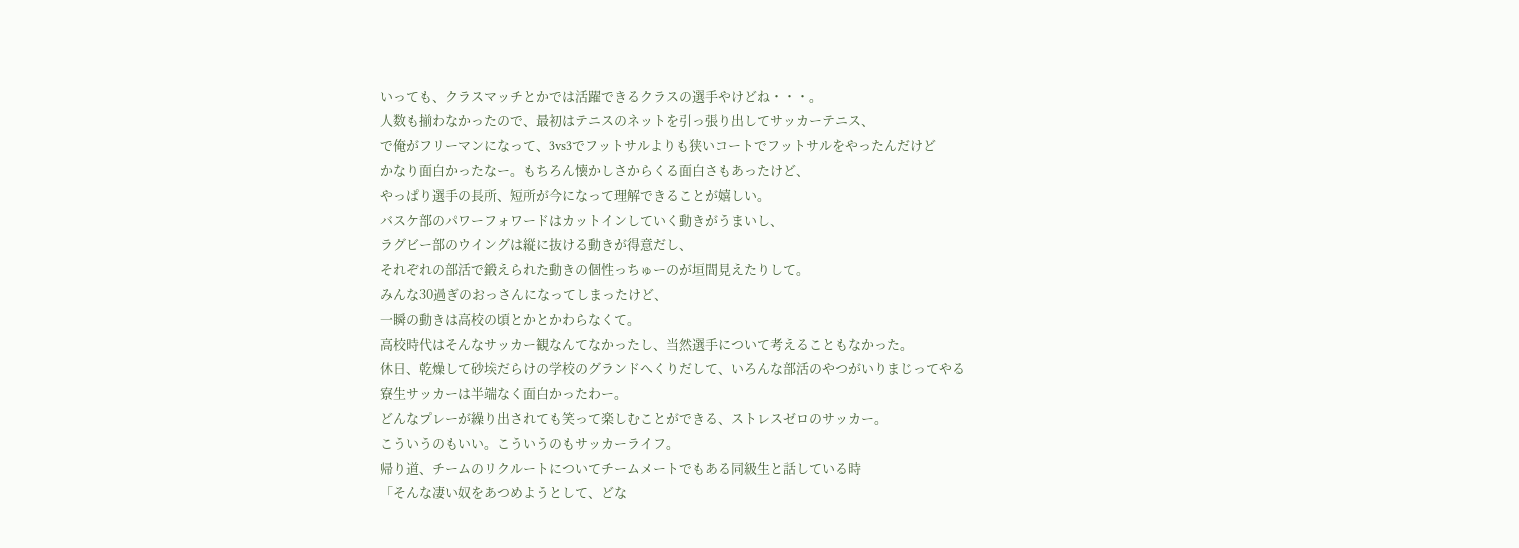いっても、クラスマッチとかでは活躍できるクラスの選手やけどね・・・。
人数も揃わなかったので、最初はテニスのネットを引っ張り出してサッカーテニス、
で俺がフリーマンになって、3vs3でフットサルよりも狭いコートでフットサルをやったんだけど
かなり面白かったなー。もちろん懐かしさからくる面白さもあったけど、
やっぱり選手の長所、短所が今になって理解できることが嬉しい。
バスケ部のパワーフォワードはカットインしていく動きがうまいし、
ラグビー部のウイングは縦に抜ける動きが得意だし、
それぞれの部活で鍛えられた動きの個性っちゅーのが垣間見えたりして。
みんな30過ぎのおっさんになってしまったけど、
一瞬の動きは高校の頃とかとかわらなくて。
高校時代はそんなサッカー観なんてなかったし、当然選手について考えることもなかった。
休日、乾燥して砂埃だらけの学校のグランドへくりだして、いろんな部活のやつがいりまじってやる
寮生サッカーは半端なく面白かったわー。
どんなプレーが繰り出されても笑って楽しむことができる、ストレスゼロのサッカー。
こういうのもいい。こういうのもサッカーライフ。
帰り道、チームのリクルートについてチームメートでもある同級生と話している時
「そんな凄い奴をあつめようとして、どな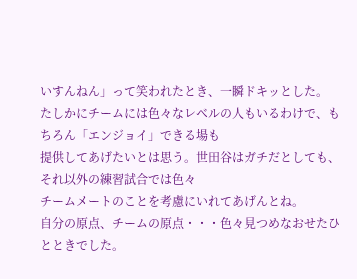いすんねん」って笑われたとき、一瞬ドキッとした。
たしかにチームには色々なレベルの人もいるわけで、もちろん「エンジョイ」できる場も
提供してあげたいとは思う。世田谷はガチだとしても、それ以外の練習試合では色々
チームメートのことを考慮にいれてあげんとね。
自分の原点、チームの原点・・・色々見つめなおせたひとときでした。